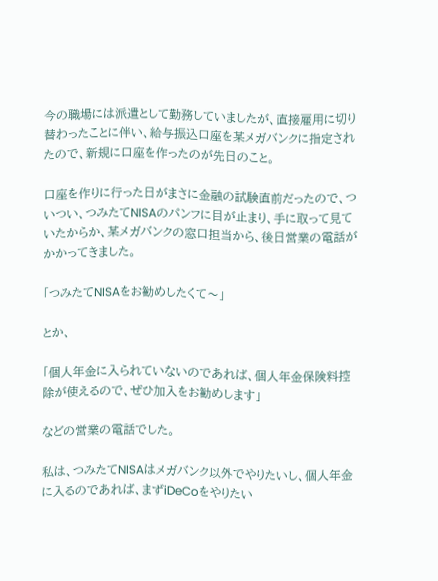今の職場には派遣として勤務していましたが、直接雇用に切り替わったことに伴い、給与振込口座を某メガバンクに指定されたので、新規に口座を作ったのが先日のこと。

口座を作りに行った日がまさに金融の試験直前だったので、ついつい、つみたてNISAのパンフに目が止まり、手に取って見ていたからか、某メガバンクの窓口担当から、後日営業の電話がかかってきました。

「つみたてNISAをお勧めしたくて〜」

とか、

「個人年金に入られていないのであれば、個人年金保険料控除が使えるので、ぜひ加入をお勧めします」

などの営業の電話でした。

私は、つみたてNISAはメガバンク以外でやりたいし、個人年金に入るのであれば、まずiDeCoをやりたい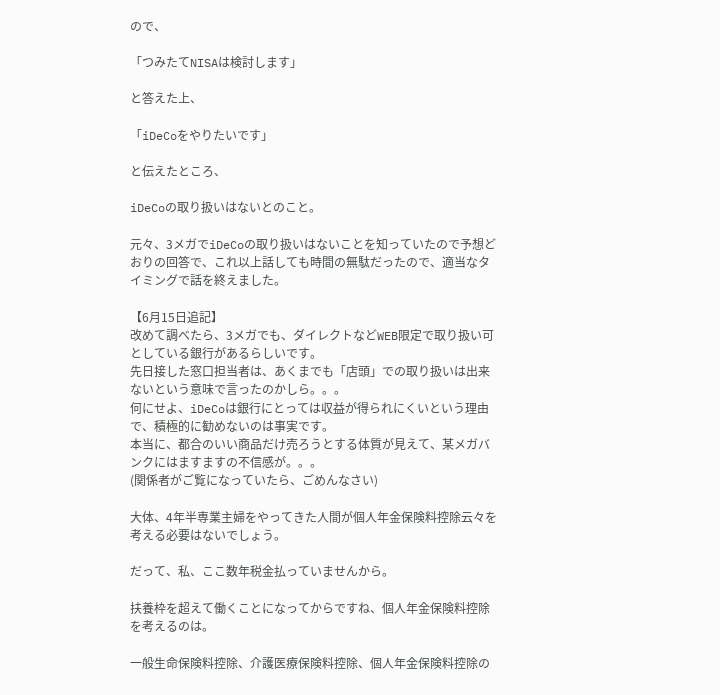ので、

「つみたてNISAは検討します」

と答えた上、

「iDeCoをやりたいです」

と伝えたところ、

iDeCoの取り扱いはないとのこと。

元々、3メガでiDeCoの取り扱いはないことを知っていたので予想どおりの回答で、これ以上話しても時間の無駄だったので、適当なタイミングで話を終えました。

【6月15日追記】
改めて調べたら、3メガでも、ダイレクトなどWEB限定で取り扱い可としている銀行があるらしいです。
先日接した窓口担当者は、あくまでも「店頭」での取り扱いは出来ないという意味で言ったのかしら。。。
何にせよ、iDeCoは銀行にとっては収益が得られにくいという理由で、積極的に勧めないのは事実です。
本当に、都合のいい商品だけ売ろうとする体質が見えて、某メガバンクにはますますの不信感が。。。
(関係者がご覧になっていたら、ごめんなさい)

大体、4年半専業主婦をやってきた人間が個人年金保険料控除云々を考える必要はないでしょう。

だって、私、ここ数年税金払っていませんから。

扶養枠を超えて働くことになってからですね、個人年金保険料控除を考えるのは。

一般生命保険料控除、介護医療保険料控除、個人年金保険料控除の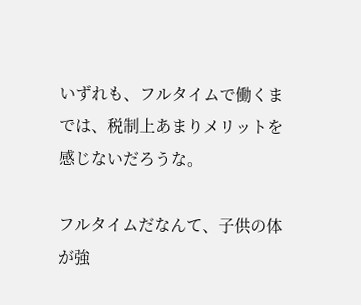いずれも、フルタイムで働くまでは、税制上あまりメリットを感じないだろうな。

フルタイムだなんて、子供の体が強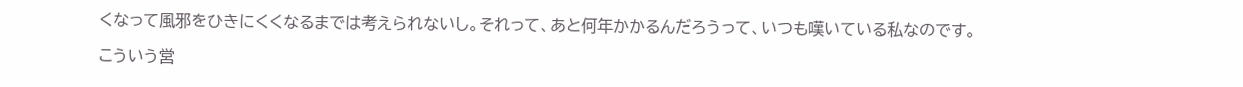くなって風邪をひきにくくなるまでは考えられないし。それって、あと何年かかるんだろうって、いつも嘆いている私なのです。

こういう営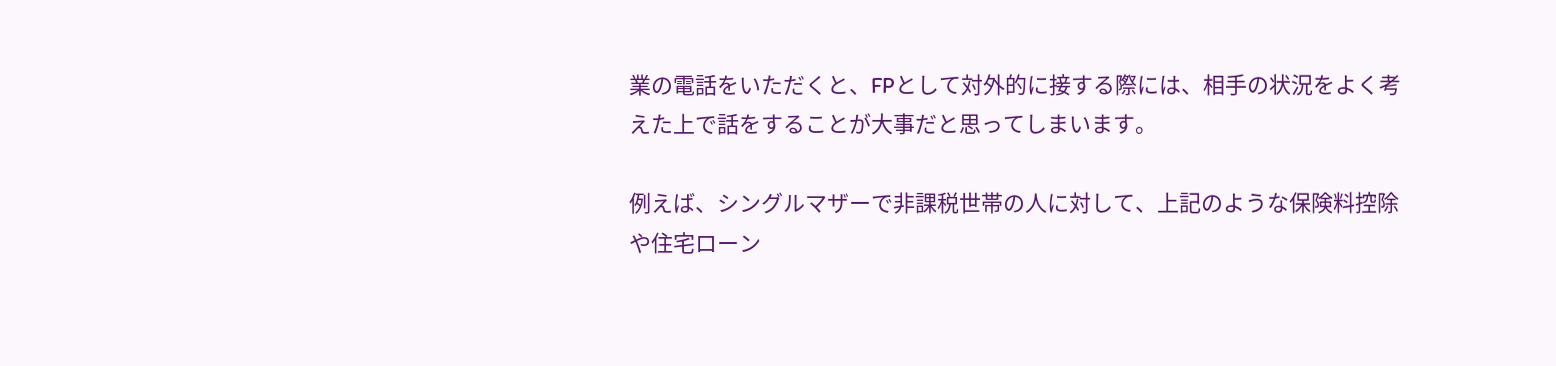業の電話をいただくと、FPとして対外的に接する際には、相手の状況をよく考えた上で話をすることが大事だと思ってしまいます。

例えば、シングルマザーで非課税世帯の人に対して、上記のような保険料控除や住宅ローン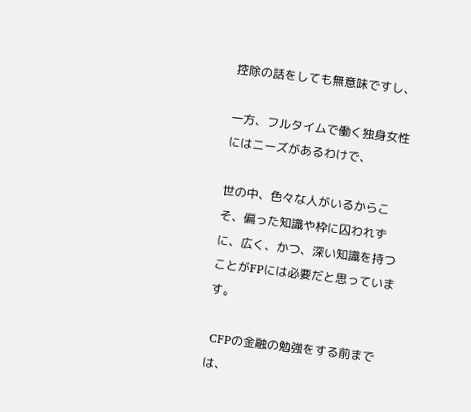控除の話をしても無意味ですし、

一方、フルタイムで働く独身女性にはニーズがあるわけで、

世の中、色々な人がいるからこそ、偏った知識や枠に囚われずに、広く、かつ、深い知識を持つことがFPには必要だと思っています。

 CFPの金融の勉強をする前までは、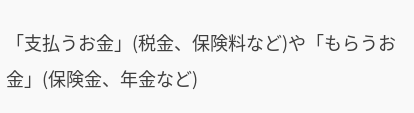「支払うお金」(税金、保険料など)や「もらうお金」(保険金、年金など)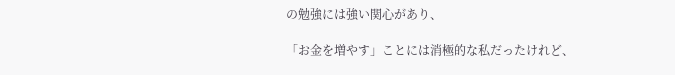の勉強には強い関心があり、

「お金を増やす」ことには消極的な私だったけれど、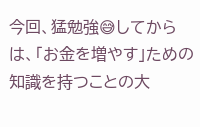今回、猛勉強😅してからは、「お金を増やす」ための知識を持つことの大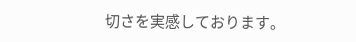切さを実感しております。